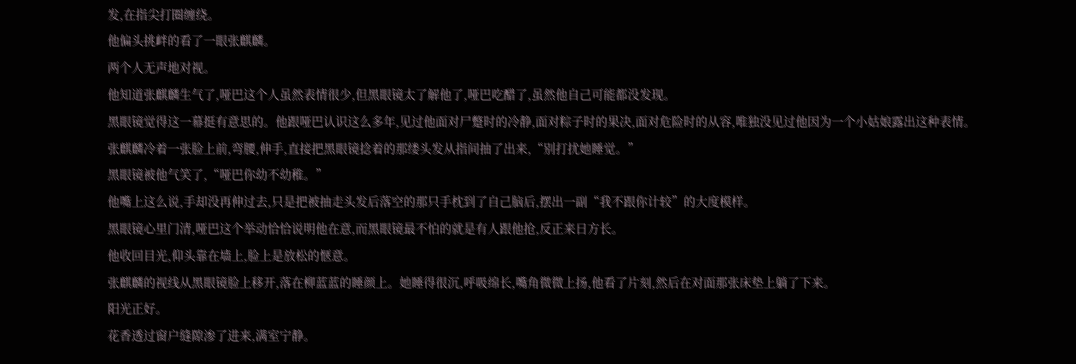发,在指尖打圈缠绕。
他偏头挑衅的看了一眼张麒麟。
两个人无声地对视。
他知道张麒麟生气了,哑巴这个人虽然表情很少,但黑眼镜太了解他了,哑巴吃醋了,虽然他自己可能都没发现。
黑眼镜觉得这一幕挺有意思的。他跟哑巴认识这么多年,见过他面对尸蹩时的冷静,面对粽子时的果决,面对危险时的从容,唯独没见过他因为一个小姑娘露出这种表情。
张麒麟冷着一张脸上前,弯腰,伸手,直接把黑眼镜捻着的那缕头发从指间抽了出来,“别打扰她睡觉。”
黑眼镜被他气笑了,“哑巴你幼不幼稚。”
他嘴上这么说,手却没再伸过去,只是把被抽走头发后落空的那只手枕到了自己脑后,摆出一副“我不跟你计较”的大度模样。
黑眼镜心里门清,哑巴这个举动恰恰说明他在意,而黑眼镜最不怕的就是有人跟他抢,反正来日方长。
他收回目光,仰头靠在墙上,脸上是放松的惬意。
张麒麟的视线从黑眼镜脸上移开,落在柳蓝蓝的睡颜上。她睡得很沉,呼吸绵长,嘴角微微上扬,他看了片刻,然后在对面那张床垫上躺了下来。
阳光正好。
花香透过窗户缝隙渗了进来,满室宁静。